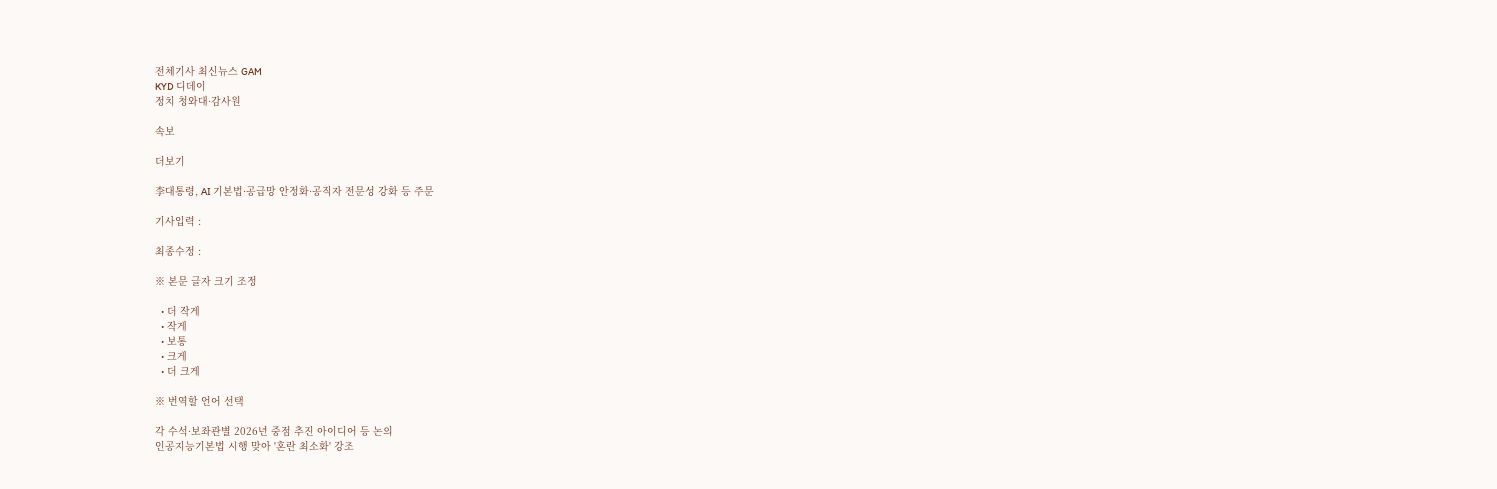전체기사 최신뉴스 GAM
KYD 디데이
정치 청와대·감사원

속보

더보기

李대통령, AI 기본법·공급망 안정화·공직자 전문성 강화 등 주문

기사입력 :

최종수정 :

※ 본문 글자 크기 조정

  • 더 작게
  • 작게
  • 보통
  • 크게
  • 더 크게

※ 번역할 언어 선택

각 수석·보좌관별 2026년 중점 추진 아이디어 등 논의
인공지능기본법 시행 맞아 '혼란 최소화' 강조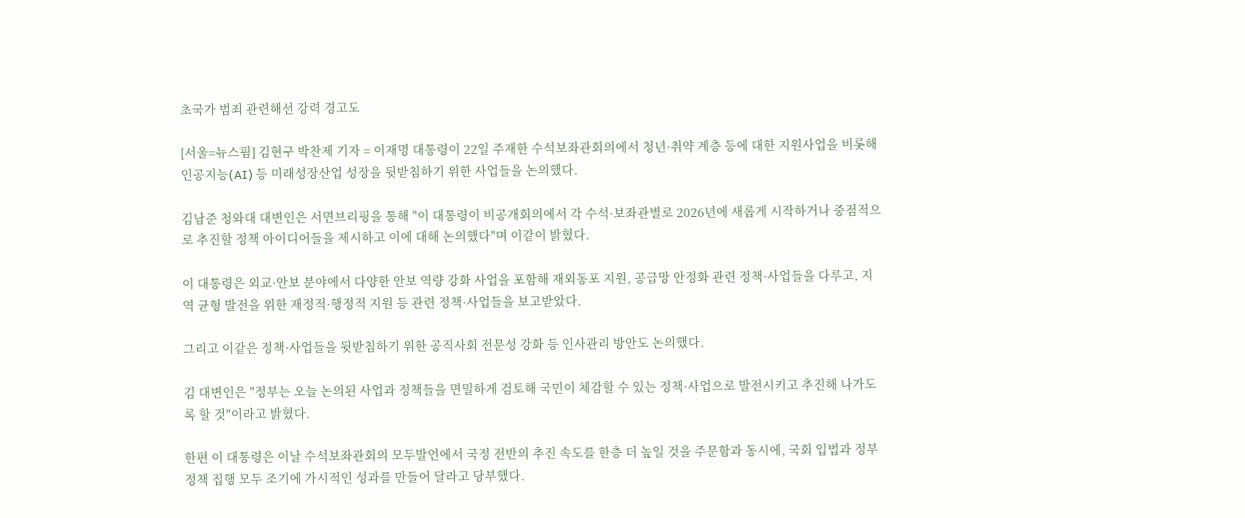초국가 범죄 관련해선 강력 경고도

[서울=뉴스핌] 김현구 박찬제 기자 = 이재명 대통령이 22일 주재한 수석보좌관회의에서 청년·취약 계층 등에 대한 지원사업을 비롯해 인공지능(AI) 등 미래성장산업 성장을 뒷받침하기 위한 사업들을 논의했다.

김남준 청와대 대변인은 서면브리핑을 통해 "이 대통령이 비공개회의에서 각 수석·보좌관별로 2026년에 새롭게 시작하거나 중점적으로 추진할 정책 아이디어들을 제시하고 이에 대해 논의했다"며 이같이 밝혔다.

이 대통령은 외교·안보 분야에서 다양한 안보 역량 강화 사업을 포함해 재외동포 지원, 공급망 안정화 관련 정책·사업들을 다루고, 지역 균형 발전을 위한 재정적·행정적 지원 등 관련 정책·사업들을 보고받았다.

그리고 이같은 정책·사업들을 뒷받침하기 위한 공직사회 전문성 강화 등 인사관리 방안도 논의했다.

김 대변인은 "정부는 오늘 논의된 사업과 정책들을 면밀하게 검토해 국민이 체감할 수 있는 정책·사업으로 발전시키고 추진해 나가도록 할 것"이라고 밝혔다.

한편 이 대통령은 이날 수석보좌관회의 모두발언에서 국정 전반의 추진 속도를 한층 더 높일 것을 주문함과 동시에, 국회 입법과 정부 정책 집행 모두 조기에 가시적인 성과를 만들어 달라고 당부했다.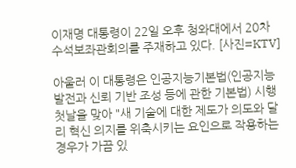이재명 대통령이 22일 오후 청와대에서 20차 수석보좌관회의를 주재하고 있다. [사진=KTV]

아울러 이 대통령은 인공지능기본법(인공지능 발전과 신뢰 기반 조성 등에 관한 기본법) 시행 첫날을 맞아 "새 기술에 대한 제도가 의도와 달리 혁신 의지를 위축시키는 요인으로 작용하는 경우가 가끔 있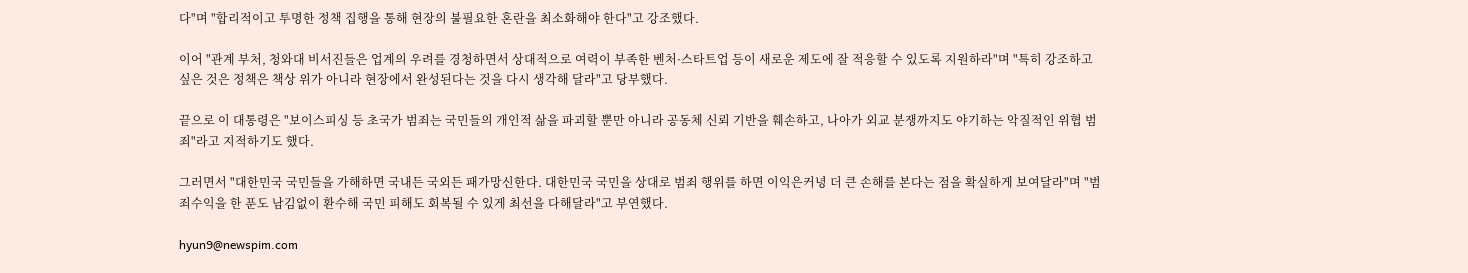다"며 "합리적이고 투명한 정책 집행을 통해 현장의 불필요한 혼란을 최소화해야 한다"고 강조했다.

이어 "관계 부처, 청와대 비서진들은 업계의 우려를 경청하면서 상대적으로 여력이 부족한 벤처·스타트업 등이 새로운 제도에 잘 적응할 수 있도록 지원하라"며 "특히 강조하고 싶은 것은 정책은 책상 위가 아니라 현장에서 완성된다는 것을 다시 생각해 달라"고 당부했다.

끝으로 이 대통령은 "보이스피싱 등 초국가 범죄는 국민들의 개인적 삶을 파괴할 뿐만 아니라 공동체 신뢰 기반을 훼손하고, 나아가 외교 분쟁까지도 야기하는 악질적인 위협 범죄"라고 지적하기도 했다.

그러면서 "대한민국 국민들을 가해하면 국내든 국외든 패가망신한다. 대한민국 국민을 상대로 범죄 행위를 하면 이익은커녕 더 큰 손해를 본다는 점을 확실하게 보여달라"며 "범죄수익을 한 푼도 남김없이 환수해 국민 피해도 회복될 수 있게 최선을 다해달라"고 부연했다.

hyun9@newspim.com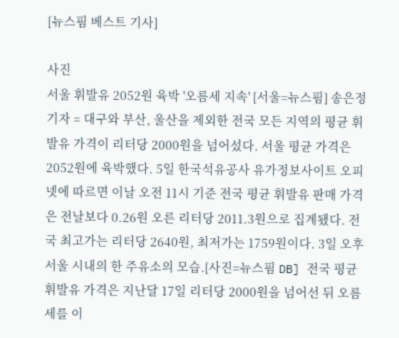[뉴스핌 베스트 기사]

사진
서울 휘발유 2052원 육박 '오름세 지속' [서울=뉴스핌] 송은정 기자 = 대구와 부산, 울산을 제외한 전국 모든 지역의 평균 휘발유 가격이 리터당 2000원을 넘어섰다. 서울 평균 가격은 2052원에 육박했다. 5일 한국석유공사 유가정보사이트 오피넷에 따르면 이날 오전 11시 기준 전국 평균 휘발유 판매 가격은 전날보다 0.26원 오른 리터당 2011.3원으로 집계됐다. 전국 최고가는 리터당 2640원, 최저가는 1759원이다. 3일 오후 서울 시내의 한 주유소의 모습.[사진=뉴스핌 DB] 전국 평균 휘발유 가격은 지난달 17일 리터당 2000원을 넘어선 뒤 오름세를 이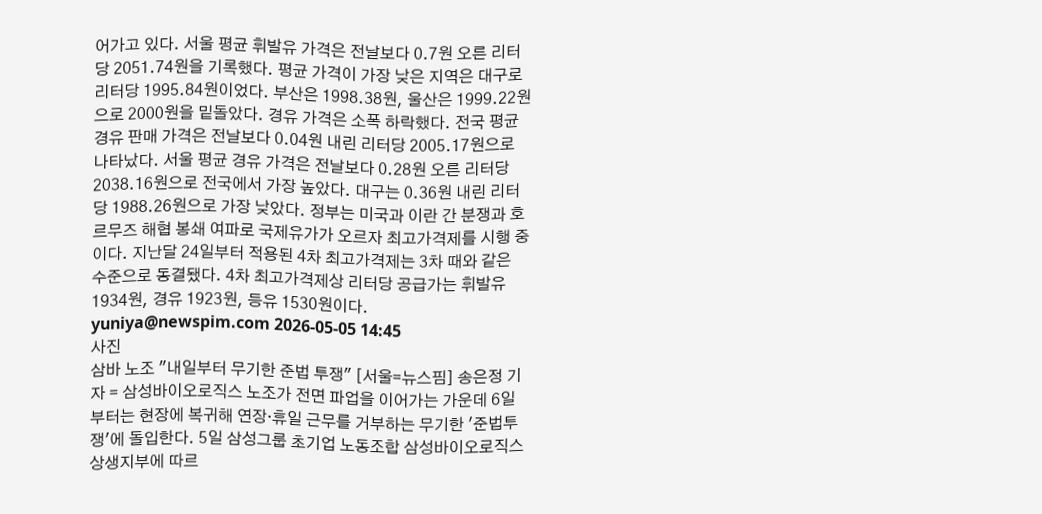어가고 있다. 서울 평균 휘발유 가격은 전날보다 0.7원 오른 리터당 2051.74원을 기록했다. 평균 가격이 가장 낮은 지역은 대구로 리터당 1995.84원이었다. 부산은 1998.38원, 울산은 1999.22원으로 2000원을 밑돌았다. 경유 가격은 소폭 하락했다. 전국 평균 경유 판매 가격은 전날보다 0.04원 내린 리터당 2005.17원으로 나타났다. 서울 평균 경유 가격은 전날보다 0.28원 오른 리터당 2038.16원으로 전국에서 가장 높았다. 대구는 0.36원 내린 리터당 1988.26원으로 가장 낮았다. 정부는 미국과 이란 간 분쟁과 호르무즈 해협 봉쇄 여파로 국제유가가 오르자 최고가격제를 시행 중이다. 지난달 24일부터 적용된 4차 최고가격제는 3차 때와 같은 수준으로 동결됐다. 4차 최고가격제상 리터당 공급가는 휘발유 1934원, 경유 1923원, 등유 1530원이다.  yuniya@newspim.com 2026-05-05 14:45
사진
삼바 노조 "내일부터 무기한 준법 투쟁" [서울=뉴스핌] 송은정 기자 = 삼성바이오로직스 노조가 전면 파업을 이어가는 가운데 6일부터는 현장에 복귀해 연장·휴일 근무를 거부하는 무기한 '준법투쟁'에 돌입한다. 5일 삼성그룹 초기업 노동조합 삼성바이오로직스 상생지부에 따르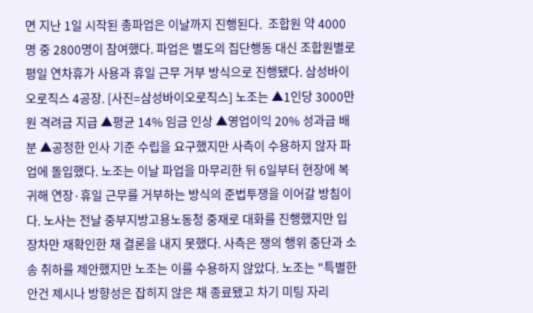면 지난 1일 시작된 총파업은 이날까지 진행된다.  조합원 약 4000명 중 2800명이 참여했다. 파업은 별도의 집단행동 대신 조합원별로 평일 연차휴가 사용과 휴일 근무 거부 방식으로 진행됐다. 삼성바이오로직스 4공장. [사진=삼성바이오로직스] 노조는 ▲1인당 3000만원 격려금 지급 ▲평균 14% 임금 인상 ▲영업이익 20% 성과급 배분 ▲공정한 인사 기준 수립을 요구했지만 사측이 수용하지 않자 파업에 돌입했다. 노조는 이날 파업을 마무리한 뒤 6일부터 현장에 복귀해 연장·휴일 근무를 거부하는 방식의 준법투쟁을 이어갈 방침이다. 노사는 전날 중부지방고용노동청 중재로 대화를 진행했지만 입장차만 재확인한 채 결론을 내지 못했다. 사측은 쟁의 행위 중단과 소송 취하를 제안했지만 노조는 이를 수용하지 않았다. 노조는 "특별한 안건 제시나 방향성은 잡히지 않은 채 종료됐고 차기 미팅 자리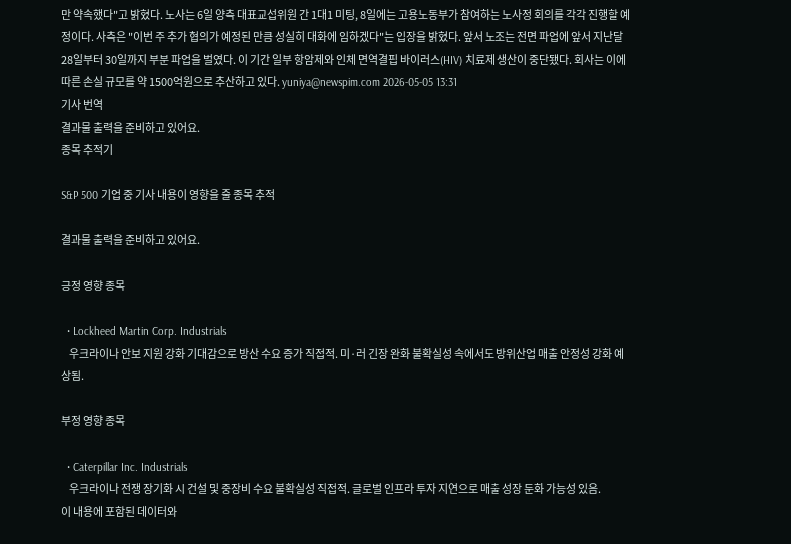만 약속했다"고 밝혔다. 노사는 6일 양측 대표교섭위원 간 1대1 미팅, 8일에는 고용노동부가 참여하는 노사정 회의를 각각 진행할 예정이다. 사측은 "이번 주 추가 협의가 예정된 만큼 성실히 대화에 임하겠다"는 입장을 밝혔다. 앞서 노조는 전면 파업에 앞서 지난달 28일부터 30일까지 부분 파업을 벌였다. 이 기간 일부 항암제와 인체 면역결핍 바이러스(HIV) 치료제 생산이 중단됐다. 회사는 이에 따른 손실 규모를 약 1500억원으로 추산하고 있다. yuniya@newspim.com 2026-05-05 13:31
기사 번역
결과물 출력을 준비하고 있어요.
종목 추적기

S&P 500 기업 중 기사 내용이 영향을 줄 종목 추적

결과물 출력을 준비하고 있어요.

긍정 영향 종목

  • Lockheed Martin Corp. Industrials
    우크라이나 안보 지원 강화 기대감으로 방산 수요 증가 직접적. 미·러 긴장 완화 불확실성 속에서도 방위산업 매출 안정성 강화 예상됨.

부정 영향 종목

  • Caterpillar Inc. Industrials
    우크라이나 전쟁 장기화 시 건설 및 중장비 수요 불확실성 직접적. 글로벌 인프라 투자 지연으로 매출 성장 둔화 가능성 있음.
이 내용에 포함된 데이터와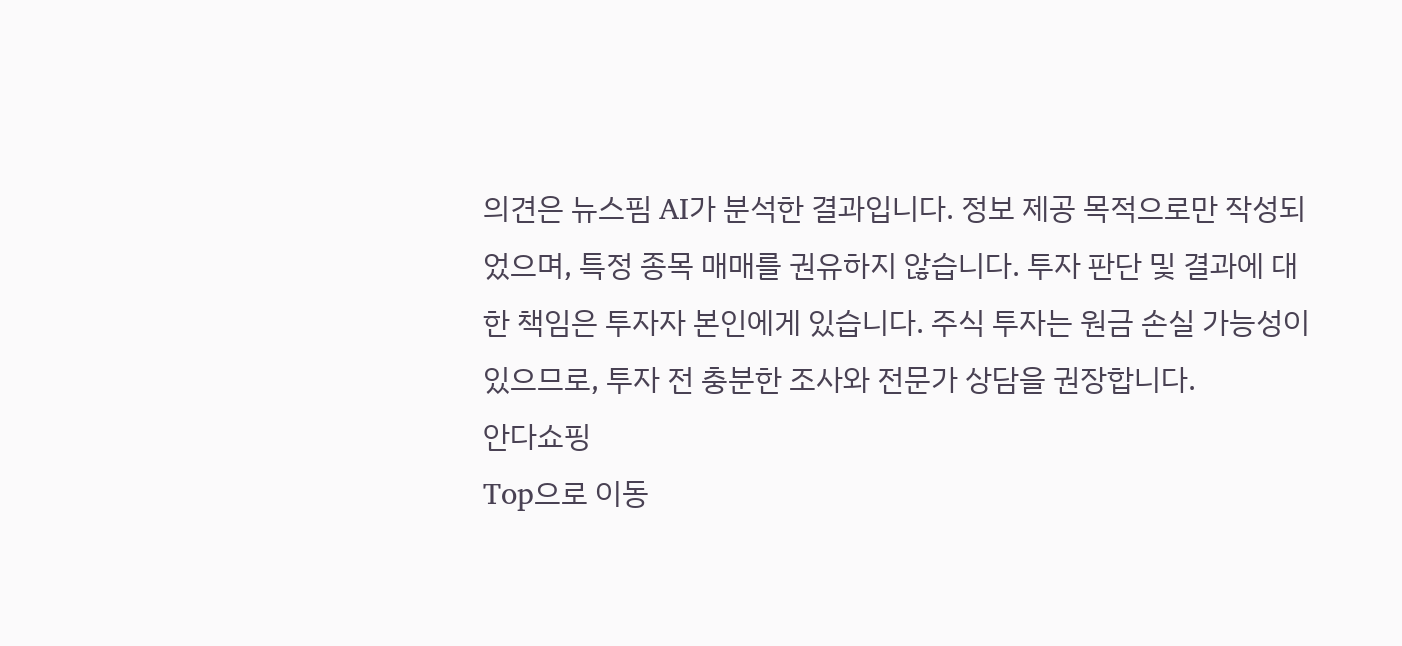의견은 뉴스핌 AI가 분석한 결과입니다. 정보 제공 목적으로만 작성되었으며, 특정 종목 매매를 권유하지 않습니다. 투자 판단 및 결과에 대한 책임은 투자자 본인에게 있습니다. 주식 투자는 원금 손실 가능성이 있으므로, 투자 전 충분한 조사와 전문가 상담을 권장합니다.
안다쇼핑
Top으로 이동